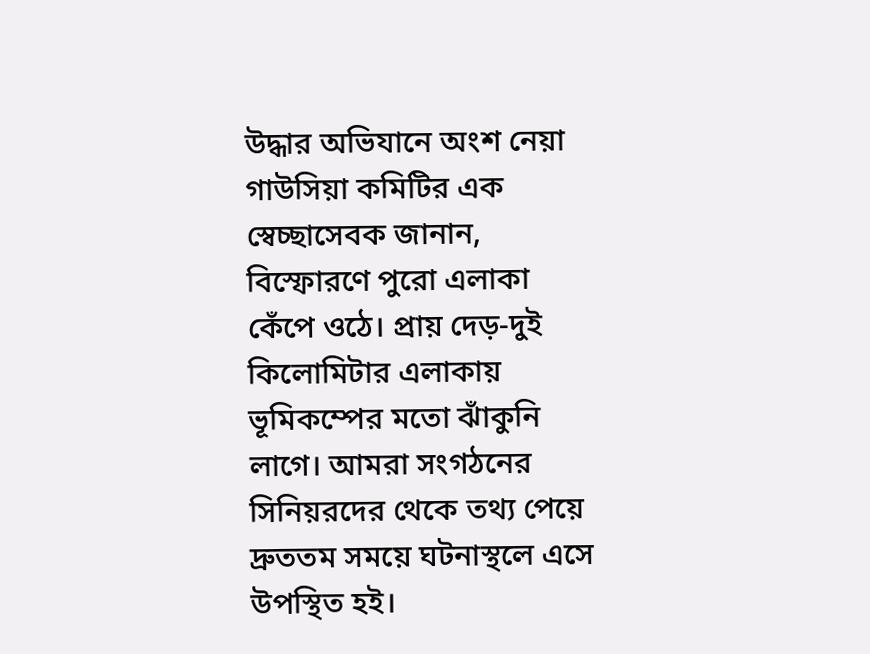উদ্ধার অভিযানে অংশ নেয়া গাউসিয়া কমিটির এক স্বেচ্ছাসেবক জানান, বিস্ফোরণে পুরো এলাকা কেঁপে ওঠে। প্রায় দেড়-দুই কিলোমিটার এলাকায় ভূমিকম্পের মতো ঝাঁকুনি লাগে। আমরা সংগঠনের সিনিয়রদের থেকে তথ্য পেয়ে দ্রুততম সময়ে ঘটনাস্থলে এসে উপস্থিত হই।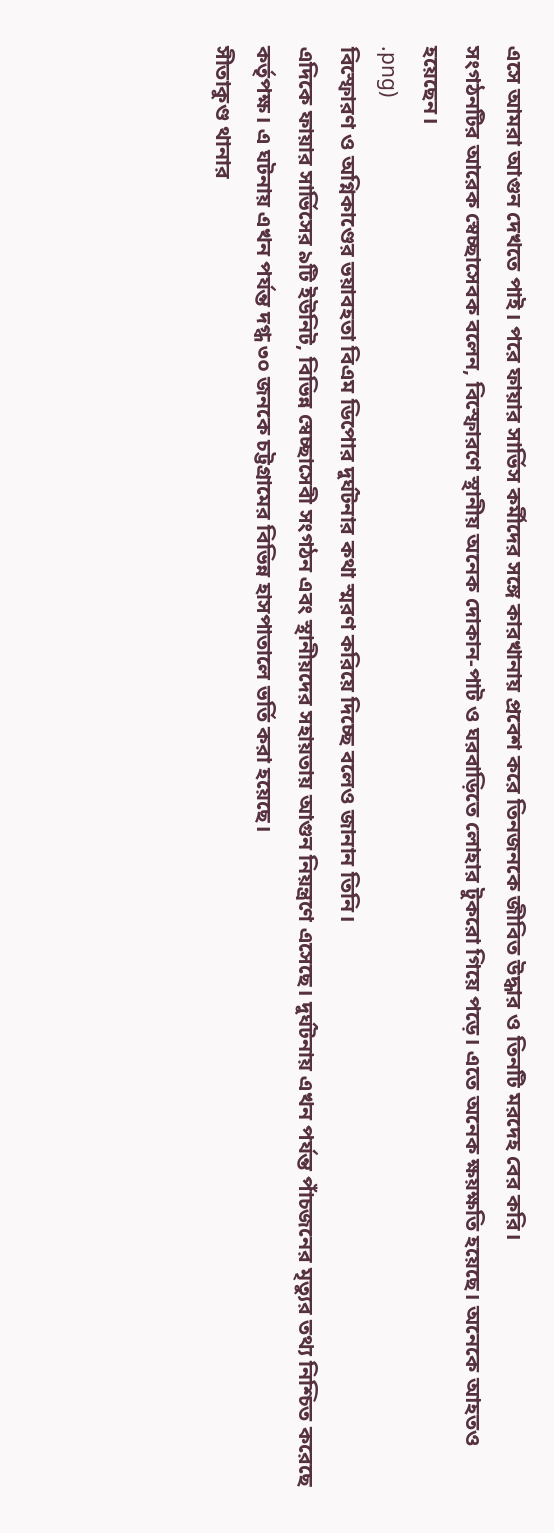এসে আমরা আগুন দেখতে পাই। পরে ফায়ার সার্ভিস কর্মীদের সঙ্গে কারখানায় প্রবেশ করে তিনজনকে জীবিত উদ্ধার ও তিনটি মরদেহ বের করি।
সংগঠনটির আরেক স্বেচ্ছাসেবক বলেন, বিস্ফোরণে স্থানীয় অনেক দোকান-পাট ও ঘরবাড়িতে লোহার টুকরো গিয়ে পড়ে। এতে অনেক ক্ষয়ক্ষতি হয়েছে। অনেকে আহতও হয়েছেন।
.png)
বিস্ফোরণ ও অগ্নিকাণ্ডের ভয়াবহতা বিএম ডিপোর দুর্ঘটনার কথা স্মরণ করিয়ে দিচ্ছে বলেও জানান তিনি।
এদিকে ফায়ার সার্ভিসের ৯টি ইউনিট, বিভিন্ন স্বেচ্ছাসেবী সংগঠন এবং স্থানীয়দের সহায়তায় আগুন নিয়ন্ত্রণে এসেছে। দুর্ঘটনায় এখন পর্যন্ত পাঁচজনের মৃত্যুর তথ্য নিশ্চিত করেছে কর্তৃপক্ষ। এ ঘটনায় এখন পর্যন্ত দগ্ধ ৩০ জনকে চট্টগ্রামের বিভিন্ন হাসপাতালে ভর্তি করা হয়েছে।
সীতাকুণ্ড থানার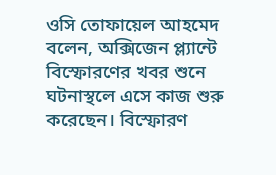ওসি তোফায়েল আহমেদ বলেন, অক্সিজেন প্ল্যান্টে বিস্ফোরণের খবর শুনে ঘটনাস্থলে এসে কাজ শুরু করেছেন। বিস্ফোরণ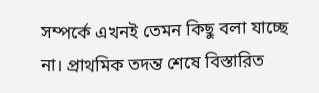সম্পর্কে এখনই তেমন কিছু বলা যাচ্ছে না। প্রাথমিক তদন্ত শেষে বিস্তারিত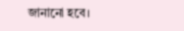জানানো হবে।